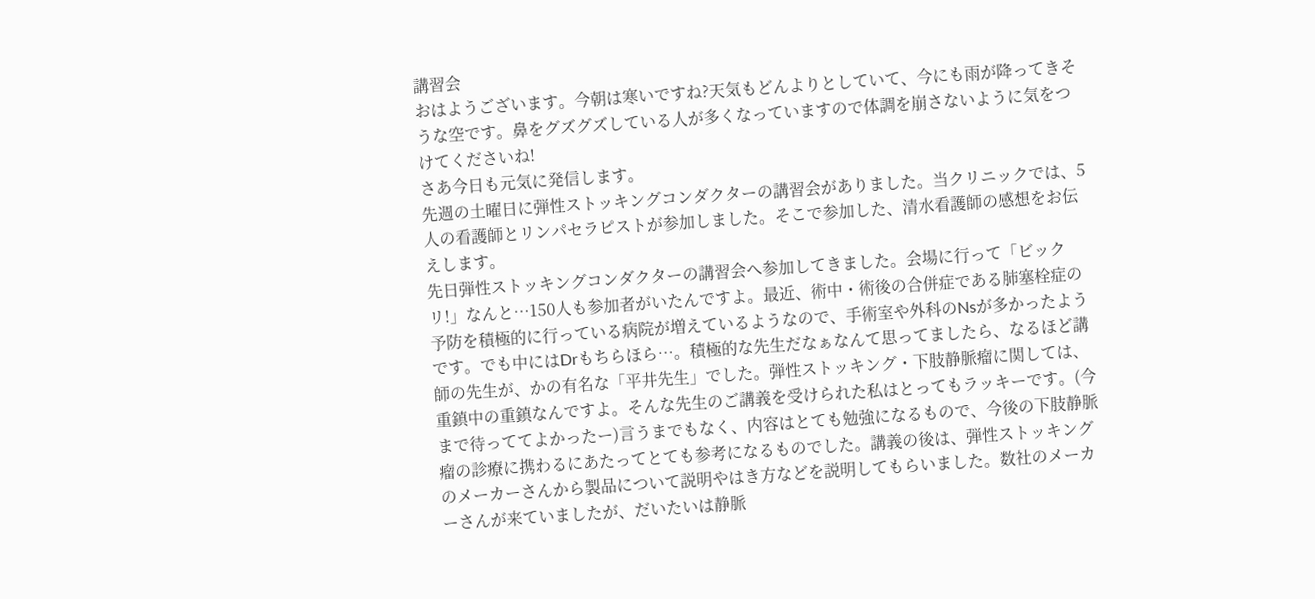講習会
おはようございます。今朝は寒いですね?天気もどんよりとしていて、今にも雨が降ってきそうな空です。鼻をグズグズしている人が多くなっていますので体調を崩さないように気をつけてくださいね!
さあ今日も元気に発信します。
先週の土曜日に弾性ストッキングコンダクターの講習会がありました。当クリニックでは、5人の看護師とリンパセラピストが参加しました。そこで参加した、清水看護師の感想をお伝えします。
先日弾性ストッキングコンダクターの講習会へ参加してきました。会場に行って「ビックリ!」なんと…150人も参加者がいたんですよ。最近、術中・術後の合併症である肺塞栓症の予防を積極的に行っている病院が増えているようなので、手術室や外科のNsが多かったようです。でも中にはDrもちらほら…。積極的な先生だなぁなんて思ってましたら、なるほど講師の先生が、かの有名な「平井先生」でした。弾性ストッキング・下肢静脈瘤に関しては、重鎮中の重鎮なんですよ。そんな先生のご講義を受けられた私はとってもラッキーです。(今まで待っててよかったー)言うまでもなく、内容はとても勉強になるもので、今後の下肢静脈瘤の診療に携わるにあたってとても参考になるものでした。講義の後は、弾性ストッキングのメーカーさんから製品について説明やはき方などを説明してもらいました。数社のメーカーさんが来ていましたが、だいたいは静脈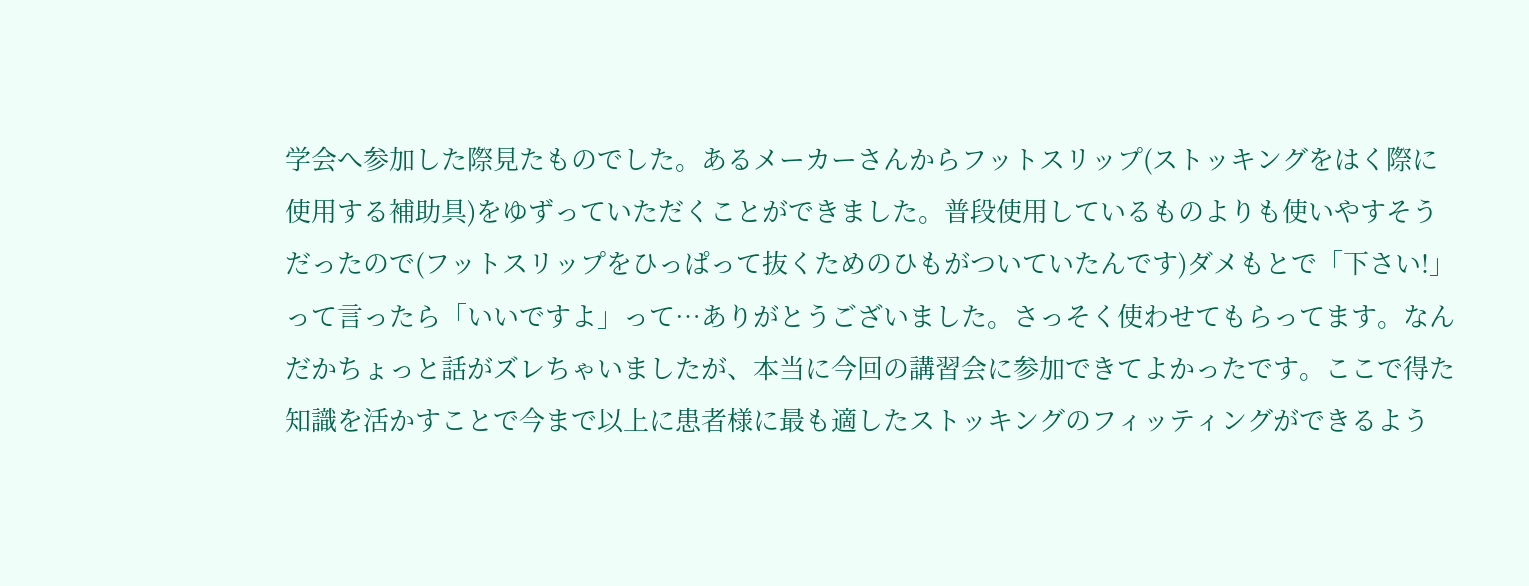学会へ参加した際見たものでした。あるメーカーさんからフットスリップ(ストッキングをはく際に使用する補助具)をゆずっていただくことができました。普段使用しているものよりも使いやすそうだったので(フットスリップをひっぱって抜くためのひもがついていたんです)ダメもとで「下さい!」って言ったら「いいですよ」って…ありがとうございました。さっそく使わせてもらってます。なんだかちょっと話がズレちゃいましたが、本当に今回の講習会に参加できてよかったです。ここで得た知識を活かすことで今まで以上に患者様に最も適したストッキングのフィッティングができるよう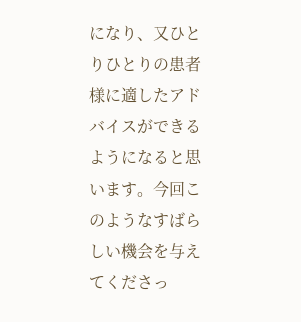になり、又ひとりひとりの患者様に適したアドバイスができるようになると思います。今回このようなすばらしい機会を与えてくださっ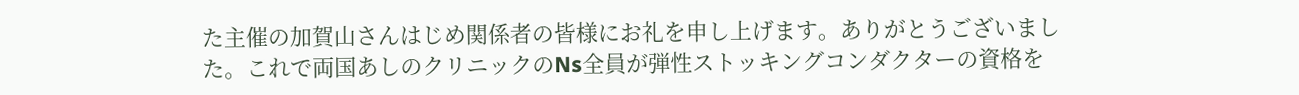た主催の加賀山さんはじめ関係者の皆様にお礼を申し上げます。ありがとうございました。これで両国あしのクリニックのNs全員が弾性ストッキングコンダクターの資格を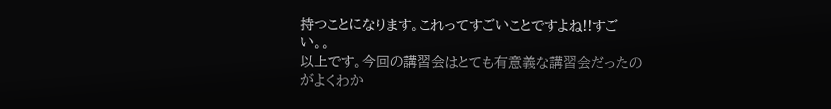持つことになります。これってすごいことですよね!!すごい。。
以上です。今回の講習会はとても有意義な講習会だったのがよくわか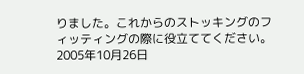りました。これからのストッキングのフィッティングの際に役立ててください。
2005年10月26日